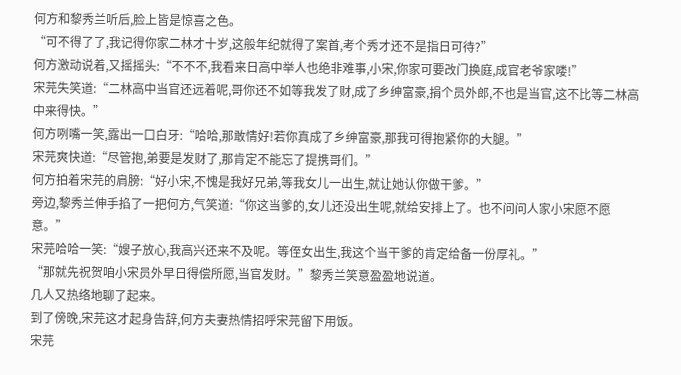何方和黎秀兰听后,脸上皆是惊喜之色。
“可不得了了,我记得你家二林才十岁,这般年纪就得了案首,考个秀才还不是指日可待?”
何方激动说着,又摇摇头:“不不不,我看来日高中举人也绝非难事,小宋,你家可要改门换庭,成官老爷家喽!”
宋芫失笑道:“二林高中当官还远着呢,哥你还不如等我发了财,成了乡绅富豪,捐个员外郎,不也是当官,这不比等二林高中来得快。”
何方咧嘴一笑,露出一口白牙:“哈哈,那敢情好!若你真成了乡绅富豪,那我可得抱紧你的大腿。”
宋芫爽快道:“尽管抱,弟要是发财了,那肯定不能忘了提携哥们。”
何方拍着宋芫的肩膀:“好小宋,不愧是我好兄弟,等我女儿一出生,就让她认你做干爹。”
旁边,黎秀兰伸手掐了一把何方,气笑道:“你这当爹的,女儿还没出生呢,就给安排上了。也不问问人家小宋愿不愿意。”
宋芫哈哈一笑:“嫂子放心,我高兴还来不及呢。等侄女出生,我这个当干爹的肯定给备一份厚礼。”
“那就先祝贺咱小宋员外早日得偿所愿,当官发财。”黎秀兰笑意盈盈地说道。
几人又热络地聊了起来。
到了傍晚,宋芫这才起身告辞,何方夫妻热情招呼宋芫留下用饭。
宋芫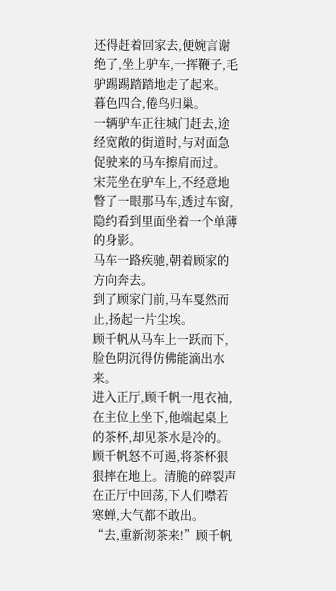还得赶着回家去,便婉言谢绝了,坐上驴车,一挥鞭子,毛驴踢踢踏踏地走了起来。
暮色四合,倦鸟归巢。
一辆驴车正往城门赶去,途经宽敞的街道时,与对面急促驶来的马车擦肩而过。
宋芫坐在驴车上,不经意地瞥了一眼那马车,透过车窗,隐约看到里面坐着一个单薄的身影。
马车一路疾驰,朝着顾家的方向奔去。
到了顾家门前,马车戛然而止,扬起一片尘埃。
顾千帆从马车上一跃而下,脸色阴沉得仿佛能滴出水来。
进入正厅,顾千帆一甩衣袖,在主位上坐下,他端起桌上的茶杯,却见茶水是冷的。
顾千帆怒不可遏,将茶杯狠狠摔在地上。清脆的碎裂声在正厅中回荡,下人们噤若寒蝉,大气都不敢出。
“去,重新沏茶来!”顾千帆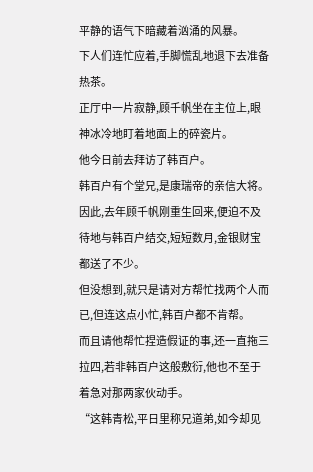平静的语气下暗藏着汹涌的风暴。
下人们连忙应着,手脚慌乱地退下去准备热茶。
正厅中一片寂静,顾千帆坐在主位上,眼神冰冷地盯着地面上的碎瓷片。
他今日前去拜访了韩百户。
韩百户有个堂兄,是康瑞帝的亲信大将。
因此,去年顾千帆刚重生回来,便迫不及待地与韩百户结交,短短数月,金银财宝都送了不少。
但没想到,就只是请对方帮忙找两个人而已,但连这点小忙,韩百户都不肯帮。
而且请他帮忙捏造假证的事,还一直拖三拉四,若非韩百户这般敷衍,他也不至于着急对那两家伙动手。
“这韩青松,平日里称兄道弟,如今却见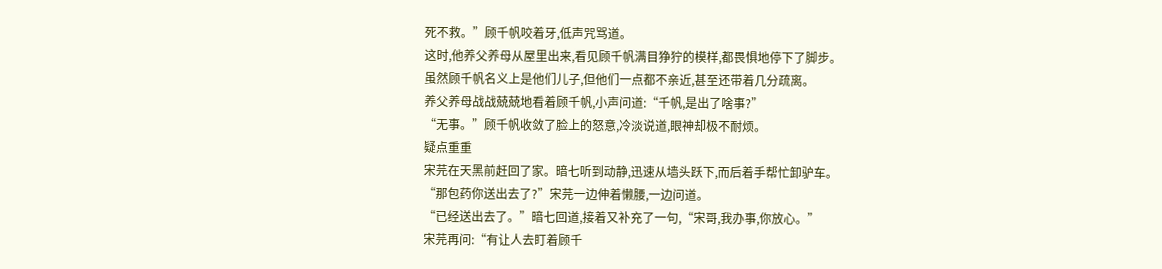死不救。”顾千帆咬着牙,低声咒骂道。
这时,他养父养母从屋里出来,看见顾千帆满目狰狞的模样,都畏惧地停下了脚步。
虽然顾千帆名义上是他们儿子,但他们一点都不亲近,甚至还带着几分疏离。
养父养母战战兢兢地看着顾千帆,小声问道:“千帆,是出了啥事?”
“无事。”顾千帆收敛了脸上的怒意,冷淡说道,眼神却极不耐烦。
疑点重重
宋芫在天黑前赶回了家。暗七听到动静,迅速从墙头跃下,而后着手帮忙卸驴车。
“那包药你送出去了?”宋芫一边伸着懒腰,一边问道。
“已经送出去了。”暗七回道,接着又补充了一句,“宋哥,我办事,你放心。”
宋芫再问:“有让人去盯着顾千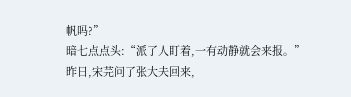帆吗?”
暗七点点头:“派了人盯着,一有动静就会来报。”
昨日,宋芫问了张大夫回来,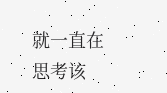就一直在思考该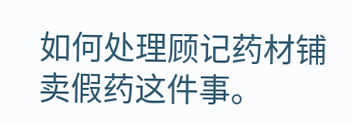如何处理顾记药材铺卖假药这件事。